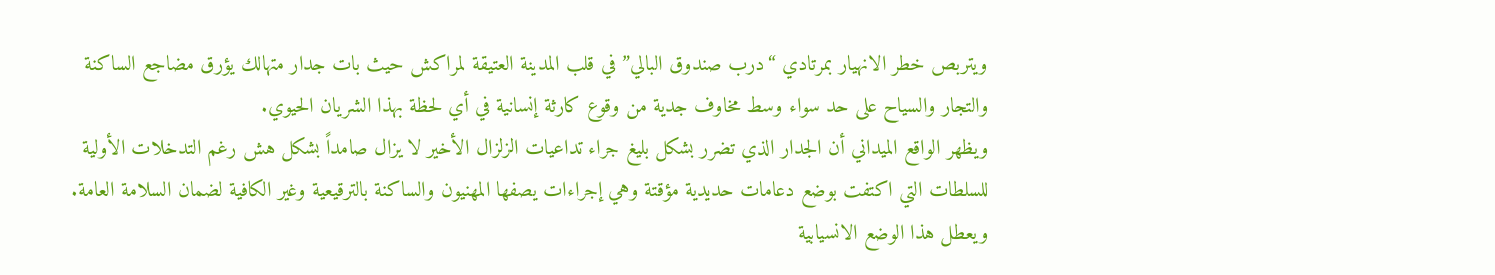ويتربص خطر الانهيار بمرتادي “درب صندوق البالي” في قلب المدينة العتيقة لمراكش حيث بات جدار متهالك يؤرق مضاجع الساكنة والتجار والسياح على حد سواء وسط مخاوف جدية من وقوع كارثة إنسانية في أي لحظة بهذا الشريان الحيوي.
ويظهر الواقع الميداني أن الجدار الذي تضرر بشكل بليغ جراء تداعيات الزلزال الأخير لا يزال صامداً بشكل هش رغم التدخلات الأولية للسلطات التي اكتفت بوضع دعامات حديدية مؤقتة وهي إجراءات يصفها المهنيون والساكنة بالترقيعية وغير الكافية لضمان السلامة العامة.
ويعطل هذا الوضع الانسيابية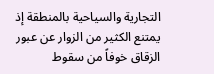التجارية والسياحية بالمنطقة إذ يمتنع الكثير من الزوار عن عبور الزقاق خوفاً من سقوط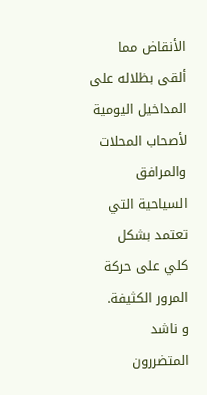الأنقاض مما ألقى بظلاله على المداخيل اليومية لأصحاب المحلات والمرافق السياحية التي تعتمد بشكل كلي على حركة المرور الكثيفة.
و ناشد المتضررون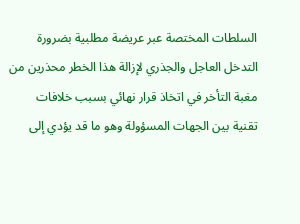السلطات المختصة عبر عريضة مطلبية بضرورة التدخل العاجل والجذري لإزالة هذا الخطر محذرين من مغبة التأخر في اتخاذ قرار نهائي بسبب خلافات تقنية بين الجهات المسؤولة وهو ما قد يؤدي إلى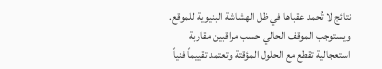نتائج لا تُحمد عقباها في ظل الهشاشة البنيوية للموقع.
ويستوجب الموقف الحالي حسب مراقبين مقاربة استعجالية تقطع مع الحلول المؤقتة وتعتمد تقييماً فنياً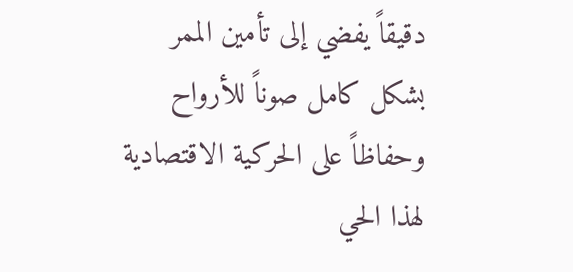دقيقاً يفضي إلى تأمين الممر بشكل كامل صوناً للأرواح وحفاظاً على الحركية الاقتصادية لهذا الحي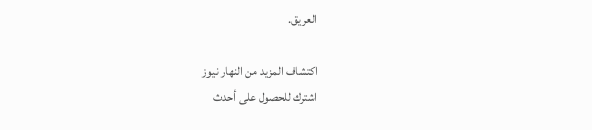العريق.

اكتشاف المزيد من النهار نيوز
اشترك للحصول على أحدث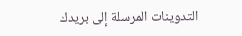التدوينات المرسلة إلى بريدك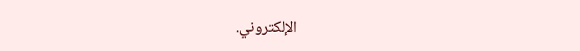الإلكتروني.